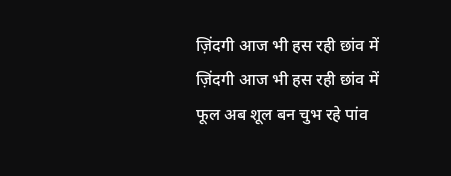ज़िंदगी आज भी हस रही छांव में
ज़िंदगी आज भी हस रही छांव में
फूल अब शूल बन चुभ रहे पांव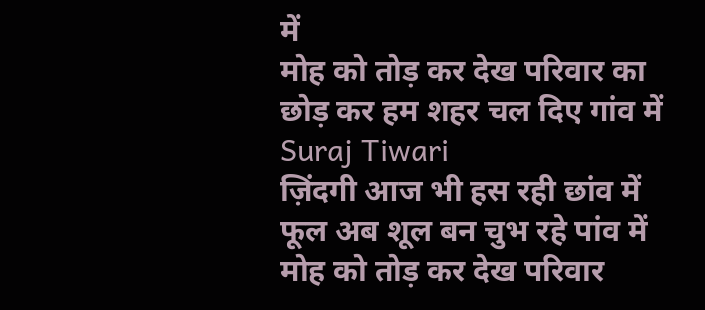में
मोह को तोड़ कर देख परिवार का
छोड़ कर हम शहर चल दिए गांव में
Suraj Tiwari
ज़िंदगी आज भी हस रही छांव में
फूल अब शूल बन चुभ रहे पांव में
मोह को तोड़ कर देख परिवार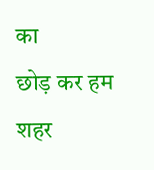का
छोड़ कर हम शहर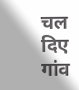चल दिए गांव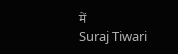में
Suraj Tiwari